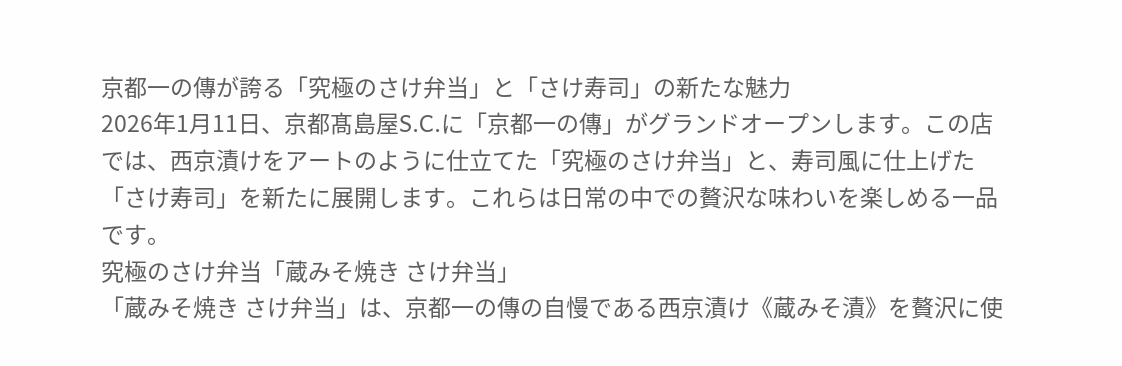京都一の傳が誇る「究極のさけ弁当」と「さけ寿司」の新たな魅力
2026年1月11日、京都髙島屋S.C.に「京都一の傳」がグランドオープンします。この店では、西京漬けをアートのように仕立てた「究極のさけ弁当」と、寿司風に仕上げた「さけ寿司」を新たに展開します。これらは日常の中での贅沢な味わいを楽しめる一品です。
究極のさけ弁当「蔵みそ焼き さけ弁当」
「蔵みそ焼き さけ弁当」は、京都一の傳の自慢である西京漬け《蔵みそ漬》を贅沢に使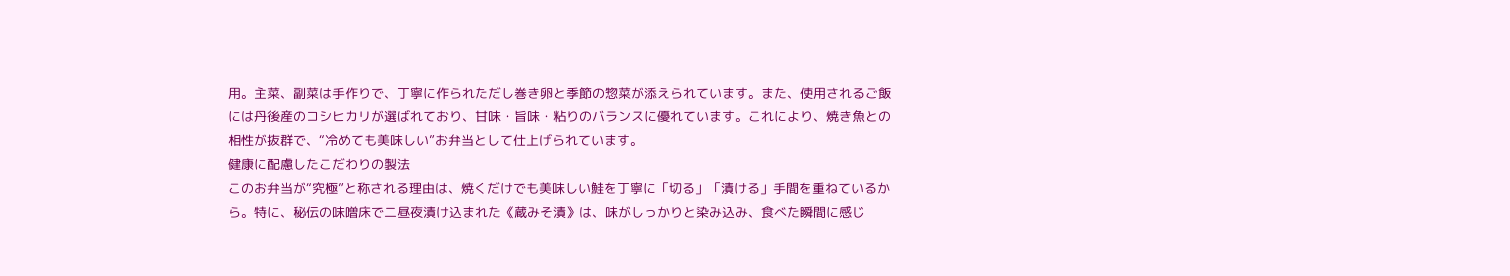用。主菜、副菜は手作りで、丁寧に作られただし巻き卵と季節の惣菜が添えられています。また、使用されるご飯には丹後産のコシヒカリが選ばれており、甘味・旨味・粘りのバランスに優れています。これにより、焼き魚との相性が抜群で、“冷めても美味しい”お弁当として仕上げられています。
健康に配慮したこだわりの製法
このお弁当が“究極”と称される理由は、焼くだけでも美味しい鮭を丁寧に「切る」「漬ける」手間を重ねているから。特に、秘伝の味噌床で二昼夜漬け込まれた《蔵みそ漬》は、味がしっかりと染み込み、食べた瞬間に感じ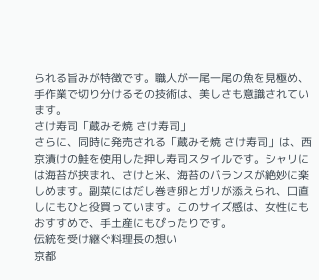られる旨みが特徴です。職人が一尾一尾の魚を見極め、手作業で切り分けるその技術は、美しさも意識されています。
さけ寿司「蔵みそ焼 さけ寿司」
さらに、同時に発売される「蔵みそ焼 さけ寿司」は、西京漬けの鮭を使用した押し寿司スタイルです。シャリには海苔が挟まれ、さけと米、海苔のバランスが絶妙に楽しめます。副菜にはだし巻き卵とガリが添えられ、口直しにもひと役買っています。このサイズ感は、女性にもおすすめで、手土産にもぴったりです。
伝統を受け継ぐ料理長の想い
京都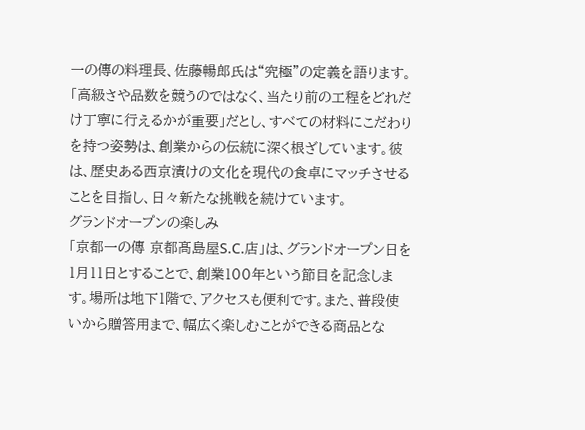一の傳の料理長、佐藤暢郎氏は“究極”の定義を語ります。「高級さや品数を競うのではなく、当たり前の工程をどれだけ丁寧に行えるかが重要」だとし、すべての材料にこだわりを持つ姿勢は、創業からの伝統に深く根ざしています。彼は、歴史ある西京漬けの文化を現代の食卓にマッチさせることを目指し、日々新たな挑戦を続けています。
グランドオープンの楽しみ
「京都一の傳 京都髙島屋S.C.店」は、グランドオープン日を1月11日とすることで、創業100年という節目を記念します。場所は地下1階で、アクセスも便利です。また、普段使いから贈答用まで、幅広く楽しむことができる商品とな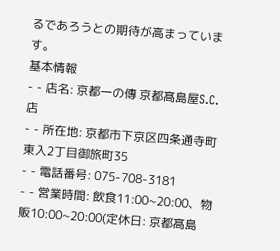るであろうとの期待が高まっています。
基本情報
- - 店名: 京都一の傳 京都髙島屋S.C.店
- - 所在地: 京都市下京区四条通寺町東入2丁目御旅町35
- - 電話番号: 075-708-3181
- - 営業時間: 飲食11:00~20:00、物販10:00~20:00(定休日: 京都髙島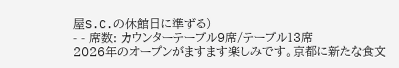屋S.C.の休館日に準ずる)
- - 席数: カウンターテーブル9席/テーブル13席
2026年のオープンがますます楽しみです。京都に新たな食文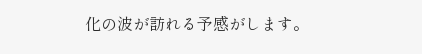化の波が訪れる予感がします。